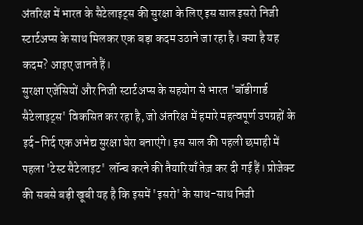अंतरिक्ष में भारत के सैटेलाइट्स की सुरक्षा के लिए इस साल इसरो निजी स्टार्टअप्स के साथ मिलकर एक बड़ा कदम उठाने जा रहा है। क्या है यह कदम? आइए जानते हैं।
सुरक्षा एजेंसियों और निजी स्टार्टअप्स के सहयोग से भारत 'बॉडीगार्ड सैटेलाइट्स' विकसित कर रहा है, जो अंतरिक्ष में हमारे महत्वपूर्ण उपग्रहों के इर्द-गिर्द एक अभेद्य सुरक्षा घेरा बनाएंगे। इस साल की पहली छमाही में पहला 'टेस्ट सैटेलाइट' लॉन्च करने की तैयारियाँ तेज़ कर दी गई हैं। प्रोजेक्ट की सबसे बड़ी खूबी यह है कि इसमें 'इसरो' के साथ-साथ निजी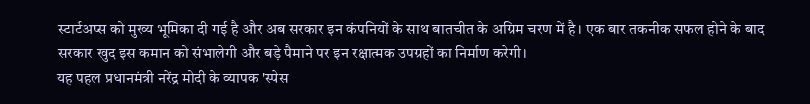स्टार्टअप्स को मुख्य भूमिका दी गई है और अब सरकार इन कंपनियों के साथ बातचीत के अग्रिम चरण में है। एक बार तकनीक सफल होने के बाद सरकार खुद इस कमान को संभालेगी और बड़े पैमाने पर इन रक्षात्मक उपग्रहों का निर्माण करेगी।
यह पहल प्रधानमंत्री नरेंद्र मोदी के व्यापक 'स्पेस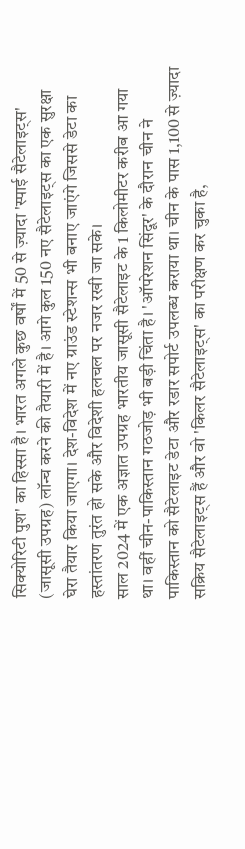सिक्योरिटी पुश' का हिस्सा है। भारत अगले कुछ वर्षों में 50 से ज़्यादा 'स्पाई सैटेलाइट्स' (जासूसी उपग्रह) लॉन्च करने की तैयारी में है। आगे कुल 150 नए सैटेलाइट्स का एक सुरक्षा घेरा तैयार किया जाएगा। देश-विदेश में नए ग्राउंड स्टेशन्स भी बनाए जाएंगे जिससे डेटा का हस्तांतरण तुरंत हो सके और विदेशी हलचल पर नजर रखी जा सके।
साल 2024 में एक अज्ञात उपग्रह भारतीय जासूसी सैटेलाइट के 1 किलोमीटर करीब आ गया था। वहीं चीन-पाकिस्तान गठजोड़ भी बड़ी चिंता है। 'ऑपरेशन सिंदूर' के दौरान चीन ने पाकिस्तान को सैटेलाइट डेटा और रडार सपोर्ट उपलब्ध कराया था। चीन के पास 1,100 से ज़्यादा सक्रिय सैटेलाइट्स हैं और वो 'किलर सैटेलाइट्स' का परीक्षण कर चुका है,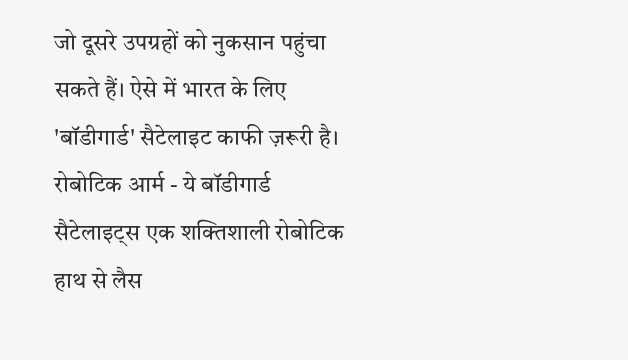जो दूसरे उपग्रहों को नुकसान पहुंचा सकते हैं। ऐसे में भारत के लिए 'बॉडीगार्ड' सैटेलाइट काफी ज़रूरी है।
रोबोटिक आर्म - ये बॉडीगार्ड सैटेलाइट्स एक शक्तिशाली रोबोटिक हाथ से लैस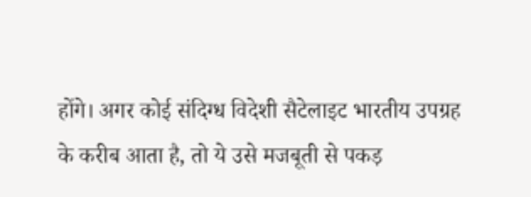होंगे। अगर कोई संदिग्ध विदेशी सैटेलाइट भारतीय उपग्रह के करीब आता है, तो ये उसे मजबूती से पकड़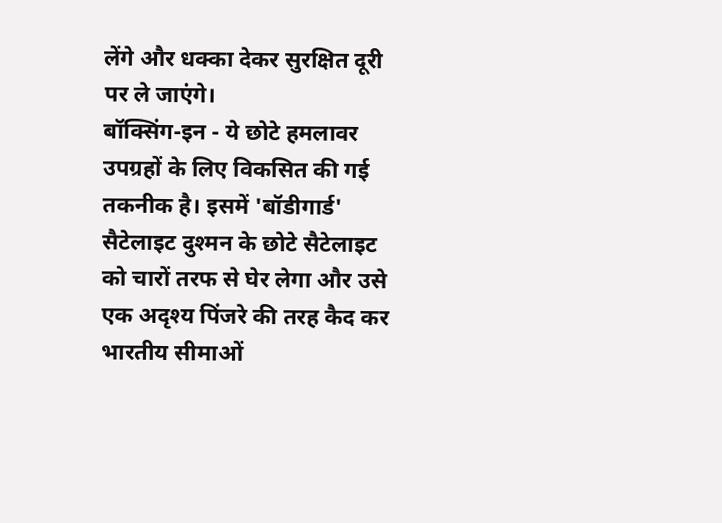लेंगे और धक्का देकर सुरक्षित दूरी पर ले जाएंगे।
बॉक्सिंग-इन - ये छोटे हमलावर उपग्रहों के लिए विकसित की गई तकनीक है। इसमें 'बॉडीगार्ड' सैटेलाइट दुश्मन के छोटे सैटेलाइट को चारों तरफ से घेर लेगा और उसे एक अदृश्य पिंजरे की तरह कैद कर भारतीय सीमाओं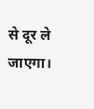से दूर ले जाएगा।